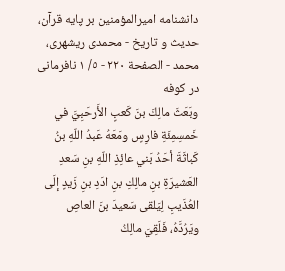دانشنامه اميرالمؤمنين بر پايه قرآن، حديث و تاريخ - محمدی ریشهری، محمد - الصفحة ٢٢٠ - ٥/ ١ نافرمانى در كوفه
وبَعَثَ مالِكَ بنَ كَعبٍ الأَرحَبِيَّ في خَمسِمِئَةِ فارِسٍ ومَعَهُ عَبدُ اللّهِ بنُ كَباثَةَ أحَدُ بَني عائِذِ اللّهِ بنِ سَعدِ العَشيرَةِ بنِ مالِكِ بنِ ادَدِ بنِ زَيدٍ إلَى العُذَيبِ لِيَلقى سَعيدَ بنَ العاصِ ويَرُدَّهُ، فَلَقِيَ مالِكُ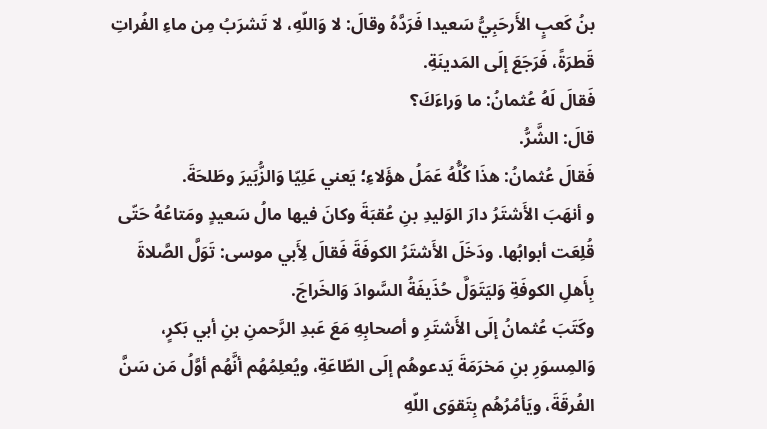بنُ كَعبٍ الأَرحَبِيُّ سَعيدا فَرَدَّهُ وقالَ: لا وَاللّهِ، لا تَشرَبُ مِن ماءِ الفُراتِ قَطرَةً، فَرَجَعَ إلَى المَدينَةِ.
فَقالَ لَهُ عُثمانُ: ما وَراءَكَ؟
قالَ: الشَّرُّ.
فَقالَ عُثمانُ: هذَا كُلُّهُ عَمَلُ هؤَلاءِ؛ يَعني عَلِيّا وَالزُّبَيرَ وطَلحَةَ.
و أنهَبَ الأَشتَرُ دارَ الوَليدِ بنِ عُقبَةَ وكانَ فيها مالُ سَعيدٍ ومَتاعُهُ حَتّى قُلِعَت أبوابُها. ودَخَلَ الأَشتَرُ الكوفَةَ فَقالَ لِأَبي موسى: تَوَلَّ الصَّلاةَ بِأَهلِ الكوفَةِ وَليَتَوَلَّ حُذَيفَةُ السَّوادَ وَالخَراجَ.
وكَتَبَ عُثمانُ إلَى الأَشتَرِ و أصحابِهِ مَعَ عَبدِ الرَّحمنِ بنِ أبي بَكرٍ، وَالمِسوَرِ بنِ مَخرَمَةَ يَدعوهُم إلَى الطّاعَةِ، ويُعلِمُهُم أنَّهُم أوَّلُ مَن سَنَّ الفُرقَةَ، ويَأمُرُهُم بِتَقوَى اللّهِ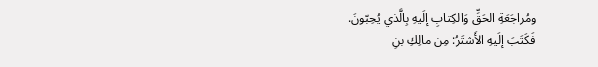ومُراجَعَةِ الحَقِّ وَالكِتابِ إلَيهِ بِالَّذي يُحِبّونَ.
فَكَتَبَ إلَيهِ الأَشتَرُ: مِن مالِكِ بنِ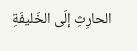الحارِثِ إلَى الخَليفَةِ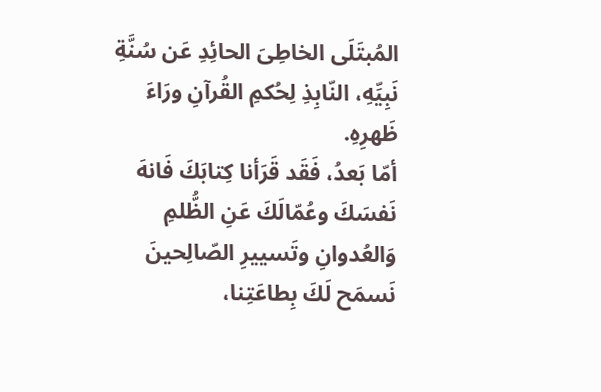المُبتَلَى الخاطِىَ الحائِدِ عَن سُنَّةِ نَبِيِّهِ، النّابِذِ لِحُكمِ القُرآنِ ورَاءَ ظَهرِهِ.
أمّا بَعدُ، فَقَد قَرَأنا كِتابَكَ فَانهَ نَفسَكَ وعُمّالَكَ عَنِ الظُّلمِ وَالعُدوانِ وتَسييرِ الصّالِحينَ نَسمَح لَكَ بِطاعَتِنا،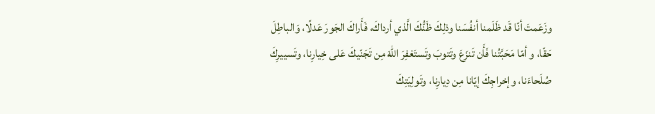وزَعَمتَ أنّا قَد ظَلَمنا أنفُسَنا وذلِكَ ظَنُّكَ الَّذي أرداكَ، فَأَراكَ الجَورَ عَدلًا، وَالباطِلَ حَقّا، و أمّا مَحَبَّتُنا فَأَن تَنزَعَ وتَتوبَ وتَستَغفِرَ اللّهَ مِن تَجَنّيكَ عَلى خِيارِنا، وتَسييرِكَ صُلَحاءَنا، وإخراجِكَ إيّانا مِن دِيارِنا، وتَولِيَتِكَ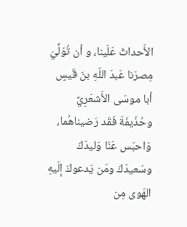الأَحداثَ عَلَينا، و أن تُوَلِّيَ مِصرَنا عَبدَ اللّهِ بنَ قَيسٍ أبا موسَى الأَشعَرِيَّ وحُذَيفَةَ فَقَد رَضيناهُما، وَاحبَس عَنّا وَليدَكَ وسَعيدَكَ ومَن يَدعوكَ إلَيهِ الهَوى مِن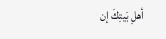أهلِ بَيتِكَ إن